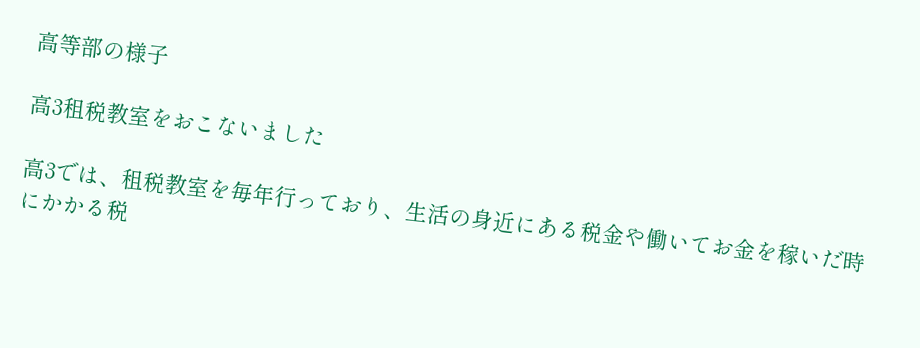高等部の様子

高3租税教室をおこないました

高3では、租税教室を毎年行っており、生活の身近にある税金や働いてお金を稼いだ時にかかる税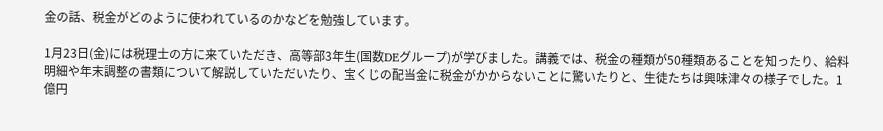金の話、税金がどのように使われているのかなどを勉強しています。

1月23日(金)には税理士の方に来ていただき、高等部3年生(国数DEグループ)が学びました。講義では、税金の種類が50種類あることを知ったり、給料明細や年末調整の書類について解説していただいたり、宝くじの配当金に税金がかからないことに驚いたりと、生徒たちは興味津々の様子でした。1億円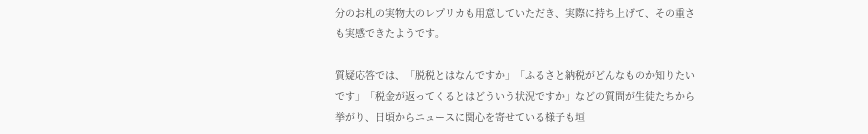分のお札の実物大のレプリカも用意していただき、実際に持ち上げて、その重さも実感できたようです。

質疑応答では、「脱税とはなんですか」「ふるさと納税がどんなものか知りたいです」「税金が返ってくるとはどういう状況ですか」などの質問が生徒たちから挙がり、日頃からニュースに関心を寄せている様子も垣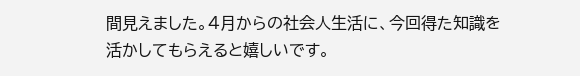間見えました。4月からの社会人生活に、今回得た知識を活かしてもらえると嬉しいです。